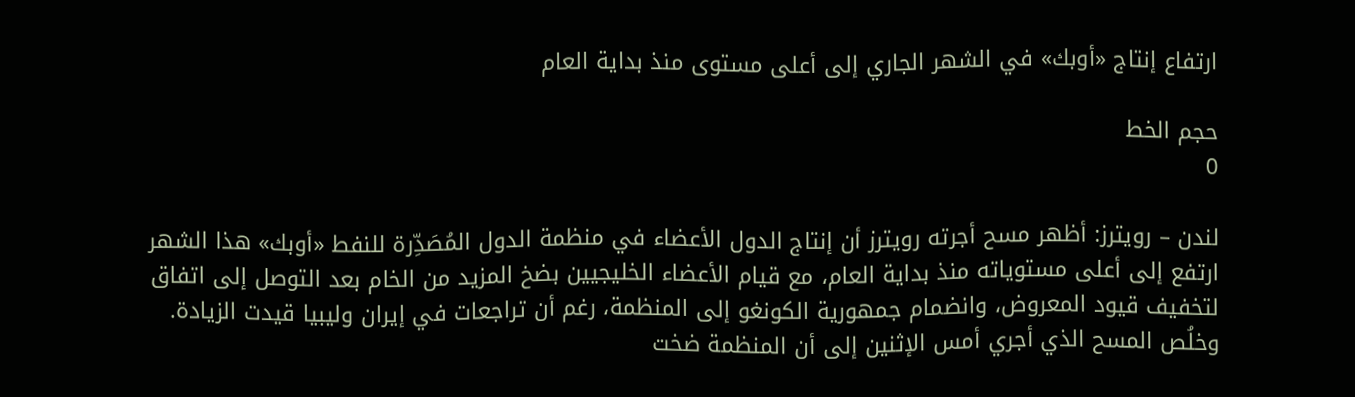ارتفاع إنتاج «أوبك» في الشهر الجاري إلى أعلى مستوى منذ بداية العام

حجم الخط
0

لندن – رويترز: أظهر مسح أجرته رويترز أن إنتاج الدول الأعضاء في منظمة الدول المُصَدِّرة للنفط «أوبك» هذا الشهر ارتفع إلى أعلى مستوياته منذ بداية العام، مع قيام الأعضاء الخليجيين بضخ المزيد من الخام بعد التوصل إلى اتفاق لتخفيف قيود المعروض، وانضمام جمهورية الكونغو إلى المنظمة، رغم أن تراجعات في إيران وليبيا قيدت الزيادة.
وخلُص المسح الذي أجري أمس الإثنين إلى أن المنظمة ضخت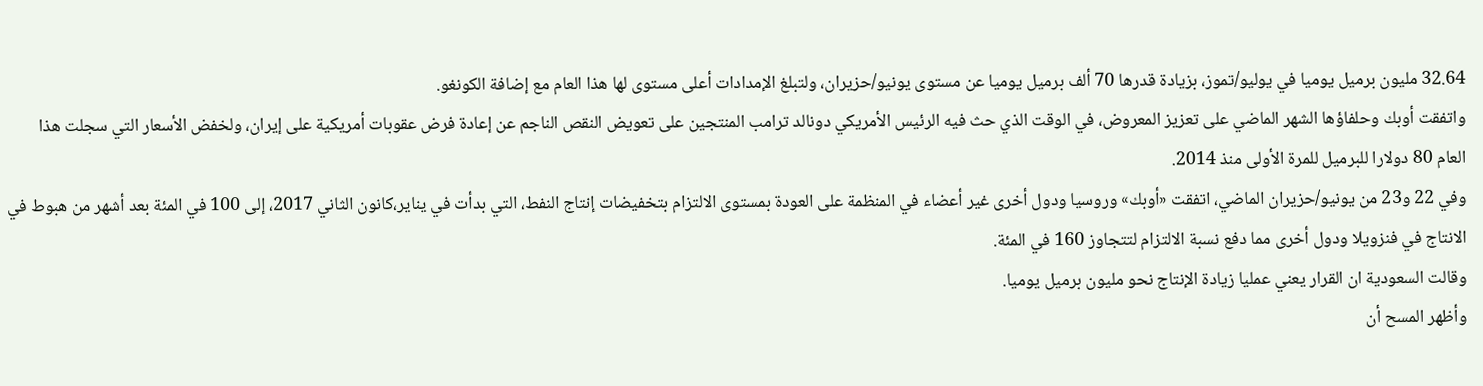32.64 مليون برميل يوميا في يوليو/تموز، بزيادة قدرها 70 ألف برميل يوميا عن مستوى يونيو/حزيران، ولتبلغ الإمدادات أعلى مستوى لها هذا العام مع إضافة الكونغو.
واتفقت أوبك وحلفاؤها الشهر الماضي على تعزيز المعروض، في الوقت الذي حث فيه الرئيس الأمريكي دونالد ترامب المنتجين على تعويض النقص الناجم عن إعادة فرض عقوبات أمريكية على إيران، ولخفض الأسعار التي سجلت هذا العام 80 دولارا للبرميل للمرة الأولى منذ 2014.
وفي 22 و23 من يونيو/حزيران الماضي، اتفقت «أوبك» وروسيا ودول أخرى غير أعضاء في المنظمة على العودة بمستوى الالتزام بتخفيضات إنتاج النفط، التي بدأت في يناير،كانون الثاني 2017، إلى 100 في المئة بعد أشهر من هبوط في الانتاج في فنزويلا ودول أخرى مما دفع نسبة الالتزام لتتجاوز 160 في المئة.
وقالت السعودية ان القرار يعني عمليا زيادة الإنتاج نحو مليون برميل يوميا.
وأظهر المسح أن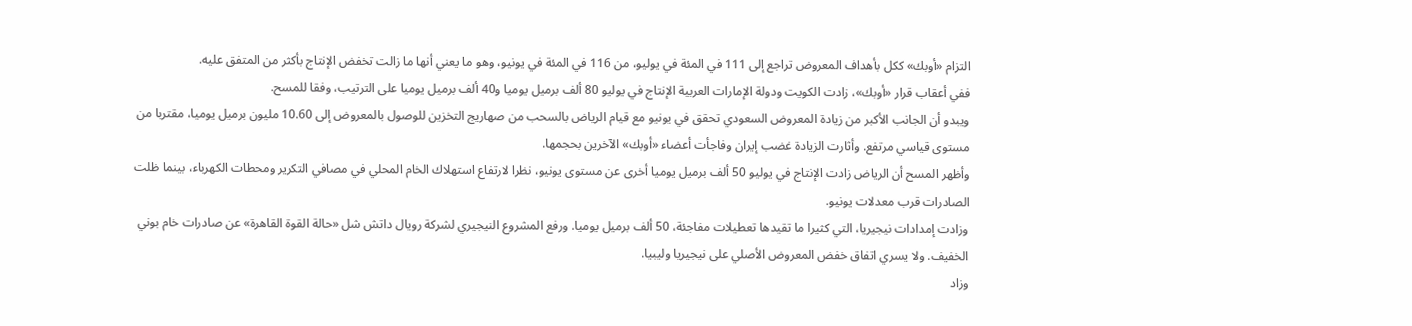التزام «أوبك» ككل بأهداف المعروض تراجع إلى 111 في المئة في يوليو، من 116 في المئة في يونيو، وهو ما يعني أنها ما زالت تخفض الإنتاج بأكثر من المتفق عليه.
ففي أعقاب قرار «أوبك»، زادت الكويت ودولة الإمارات العربية الإنتاج في يوليو 80 ألف برميل يوميا و40 ألف برميل يوميا على الترتيب، وفقا للمسح.
ويبدو أن الجانب الأكبر من زيادة المعروض السعودي تحقق في يونيو مع قيام الرياض بالسحب من صهاريج التخزين للوصول بالمعروض إلى 10.60 مليون برميل يوميا، مقتربا من مستوى قياسي مرتفع. وأثارت الزيادة غضب إيران وفاجأت أعضاء «أوبك» الآخرين بحجمها.
وأظهر المسح أن الرياض زادت الإنتاج في يوليو 50 ألف برميل يوميا أخرى عن مستوى يونيو، نظرا لارتفاع استهلاك الخام المحلي في مصافي التكرير ومحطات الكهرباء، بينما ظلت الصادرات قرب معدلات يونيو.
وزادت إمدادات نيجيريا، التي كثيرا ما تقيدها تعطيلات مفاجئة، 50 ألف برميل يوميا. ورفع المشروع النيجيري لشركة رويال داتش شل «حالة القوة القاهرة» عن صادرات خام بوني الخفيف. ولا يسري اتفاق خفض المعروض الأصلي على نيجيريا وليبيا.
وزاد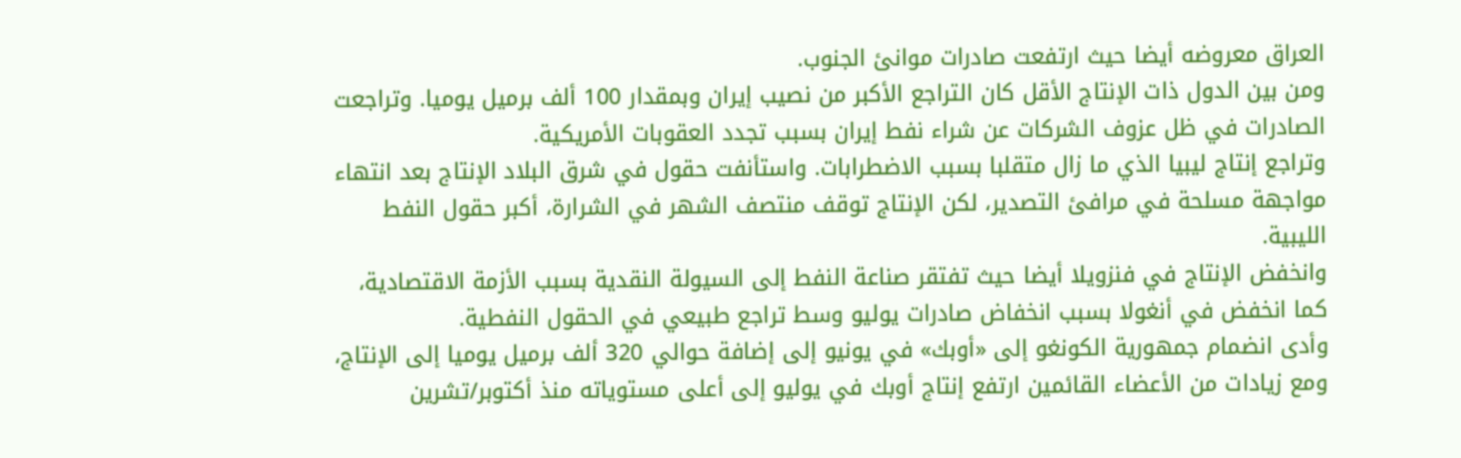العراق معروضه أيضا حيث ارتفعت صادرات موانئ الجنوب.
ومن بين الدول ذات الإنتاج الأقل كان التراجع الأكبر من نصيب إيران وبمقدار 100 ألف برميل يوميا. وتراجعت الصادرات في ظل عزوف الشركات عن شراء نفط إيران بسبب تجدد العقوبات الأمريكية.
وتراجع إنتاج ليبيا الذي ما زال متقلبا بسبب الاضطرابات. واستأنفت حقول في شرق البلاد الإنتاج بعد انتهاء مواجهة مسلحة في مرافئ التصدير، لكن الإنتاج توقف منتصف الشهر في الشرارة، أكبر حقول النفط الليبية.
وانخفض الإنتاج في فنزويلا أيضا حيث تفتقر صناعة النفط إلى السيولة النقدية بسبب الأزمة الاقتصادية، كما انخفض في أنغولا بسبب انخفاض صادرات يوليو وسط تراجع طبيعي في الحقول النفطية.
وأدى انضمام جمهورية الكونغو إلى «أوبك» في يونيو إلى إضافة حوالي 320 ألف برميل يوميا إلى الإنتاج، ومع زيادات من الأعضاء القائمين ارتفع إنتاج أوبك في يوليو إلى أعلى مستوياته منذ أكتوبر/تشرين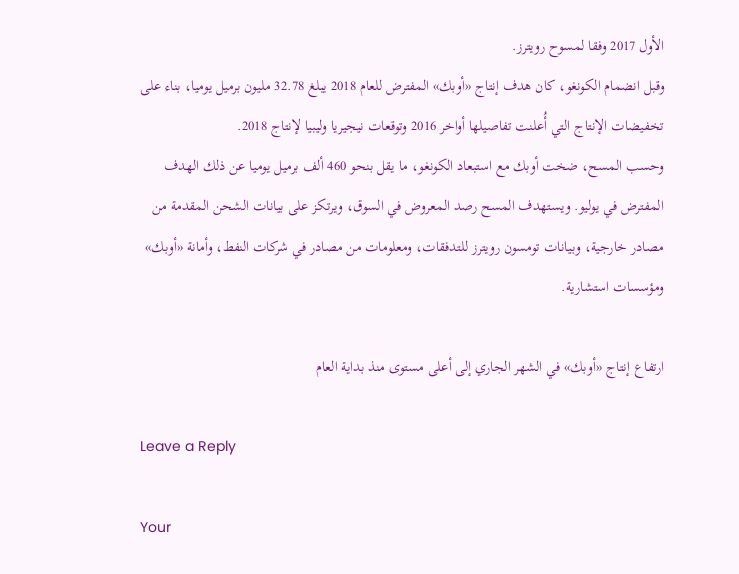الأول 2017 وفقا لمسوح رويترز.
وقبل انضمام الكونغو، كان هدف إنتاج «أوبك» المفترض للعام 2018 يبلغ 32.78 مليون برميل يوميا، بناء على تخفيضات الإنتاج التي أُعلنت تفاصيلها أواخر 2016 وتوقعات نيجيريا وليبيا لإنتاج 2018.
وحسب المسح، ضخت أوبك مع استبعاد الكونغو، ما يقل بنحو 460 ألف برميل يوميا عن ذلك الهدف المفترض في يوليو. ويستهدف المسح رصد المعروض في السوق، ويرتكز على بيانات الشحن المقدمة من مصادر خارجية، وبيانات تومسون رويترز للتدفقات، ومعلومات من مصادر في شركات النفط، وأمانة «أوبك» ومؤسسات استشارية.

ارتفاع إنتاج «أوبك» في الشهر الجاري إلى أعلى مستوى منذ بداية العام

Leave a Reply

Your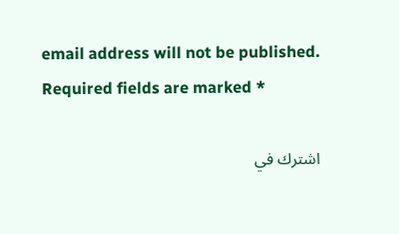email address will not be published. Required fields are marked *

اشترك في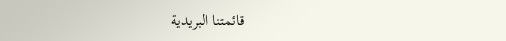قائمتنا البريدية